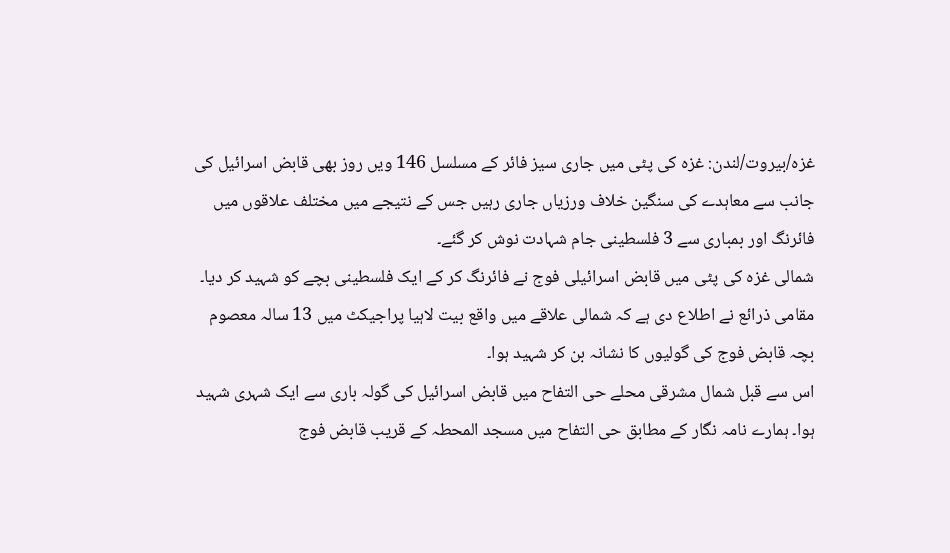غزہ/بیروت/لندن: غزہ کی پٹی میں جاری سیز فائر کے مسلسل 146 ویں روز بھی قابض اسرائیل کی جانب سے معاہدے کی سنگین خلاف ورزیاں جاری رہیں جس کے نتیجے میں مختلف علاقوں میں فائرنگ اور بمباری سے 3 فلسطینی جام شہادت نوش کر گئے۔
شمالی غزہ کی پٹی میں قابض اسرائیلی فوج نے فائرنگ کر کے ایک فلسطینی بچے کو شہید کر دیا۔ مقامی ذرائع نے اطلاع دی ہے کہ شمالی علاقے میں واقع بیت لاہیا پراجیکٹ میں 13 سالہ معصوم بچہ قابض فوج کی گولیوں کا نشانہ بن کر شہید ہوا۔
اس سے قبل شمال مشرقی محلے حی التفاح میں قابض اسرائیل کی گولہ باری سے ایک شہری شہید ہوا۔ ہمارے نامہ نگار کے مطابق حی التفاح میں مسجد المحطہ کے قریب قابض فوج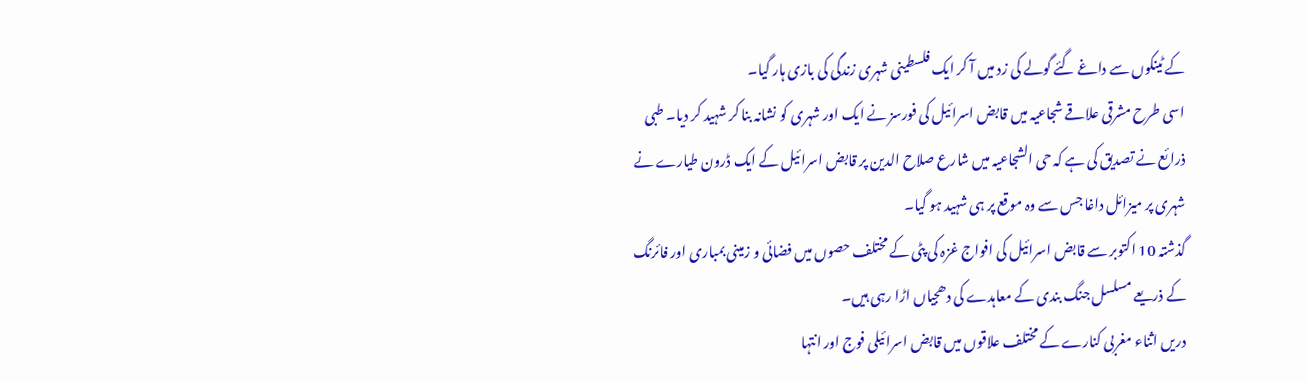کے ٹینکوں سے داغے گئے گولے کی زد میں آ کر ایک فلسطینی شہری زندگی کی بازی ہار گیا۔
اسی طرح مشرقی علاقے شجاعیہ میں قابض اسرائیل کی فورسز نے ایک اور شہری کو نشانہ بنا کر شہید کر دیا۔ طبی ذرائع نے تصدیق کی ہے کہ حی الشجاعیہ میں شارع صلاح الدین پر قابض اسرائیل کے ایک ڈرون طیارے نے شہری پر میزائل داغا جس سے وہ موقع پر ہی شہید ہو گیا۔
گذشتہ 10 اکتوبر سے قابض اسرائیل کی افواج غزہ کی پٹی کے مختلف حصوں میں فضائی و زمینی بمباری اور فائرنگ کے ذریعے مسلسل جنگ بندی کے معاہدے کی دھجیاں اڑا رہی ہیں۔
دریں اثناء مغربی کنارے کے مختلف علاقوں میں قابض اسرائیلی فوج اور انتہا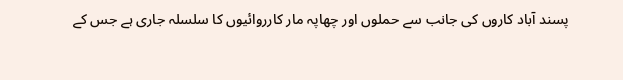پسند آباد کاروں کی جانب سے حملوں اور چھاپہ مار کارروائیوں کا سلسلہ جاری ہے جس کے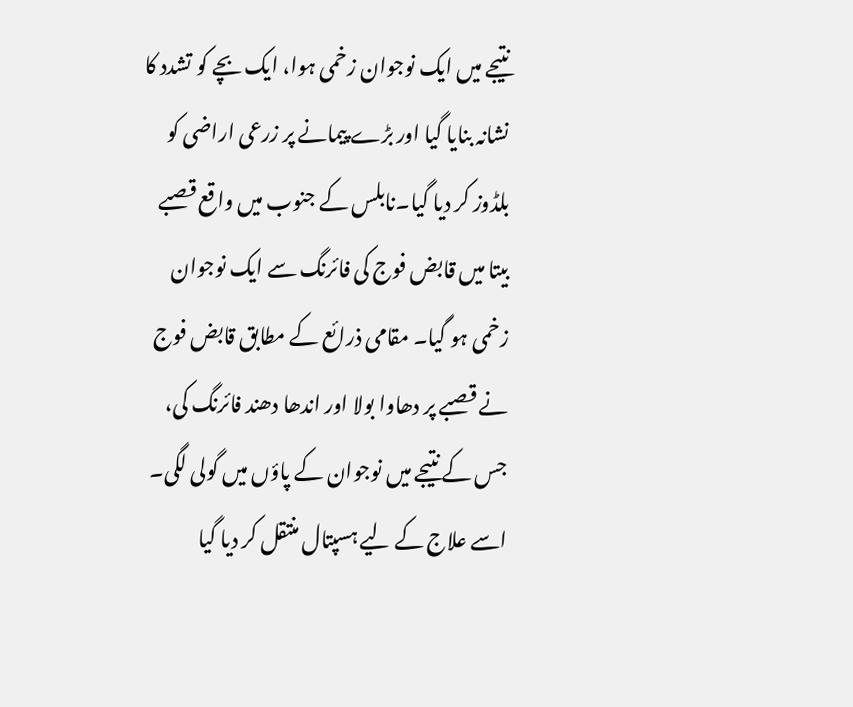نتیجے میں ایک نوجوان زخمی ہوا، ایک بچے کو تشدد کا نشانہ بنایا گیا اور بڑے پیمانے پر زرعی اراضی کو بلڈوز کر دیا گیا۔نابلس کے جنوب میں واقع قصبے بیتا میں قابض فوج کی فائرنگ سے ایک نوجوان زخمی ہو گیا۔ مقامی ذرائع کے مطابق قابض فوج نے قصبے پر دھاوا بولا اور اندھا دھند فائرنگ کی، جس کے نتیجے میں نوجوان کے پاؤں میں گولی لگی۔
اسے علاج کے لیے ہسپتال منتقل کر دیا گیا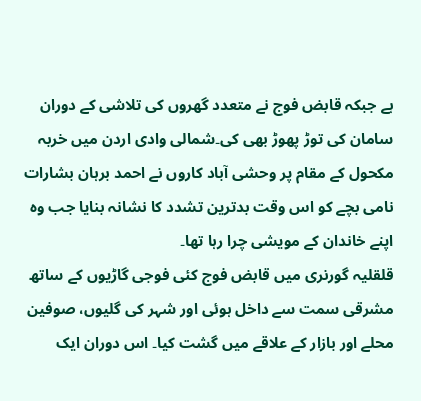ہے جبکہ قابض فوج نے متعدد گھروں کی تلاشی کے دوران سامان کی توڑ پھوڑ بھی کی۔شمالی وادی اردن میں خربہ مکحول کے مقام پر وحشی آباد کاروں نے احمد برہان بشارات نامی بچے کو اس وقت بدترین تشدد کا نشانہ بنایا جب وہ اپنے خاندان کے مویشی چرا رہا تھا۔
قلقلیہ گورنری میں قابض فوج کئی فوجی گاڑیوں کے ساتھ مشرقی سمت سے داخل ہوئی اور شہر کی گلیوں، صوفین محلے اور بازار کے علاقے میں گشت کیا۔ اس دوران ایک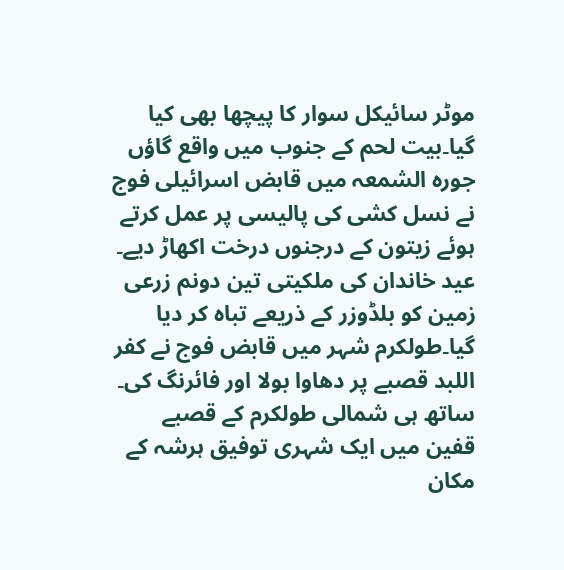موٹر سائیکل سوار کا پیچھا بھی کیا گیا۔بیت لحم کے جنوب میں واقع گاؤں جورہ الشمعہ میں قابض اسرائیلی فوج نے نسل کشی کی پالیسی پر عمل کرتے ہوئے زیتون کے درجنوں درخت اکھاڑ دیے۔
عید خاندان کی ملکیتی تین دونم زرعی زمین کو بلڈوزر کے ذریعے تباہ کر دیا گیا۔طولکرم شہر میں قابض فوج نے کفر اللبد قصبے پر دھاوا بولا اور فائرنگ کی۔ ساتھ ہی شمالی طولکرم کے قصبے قفین میں ایک شہری توفیق ہرشہ کے مکان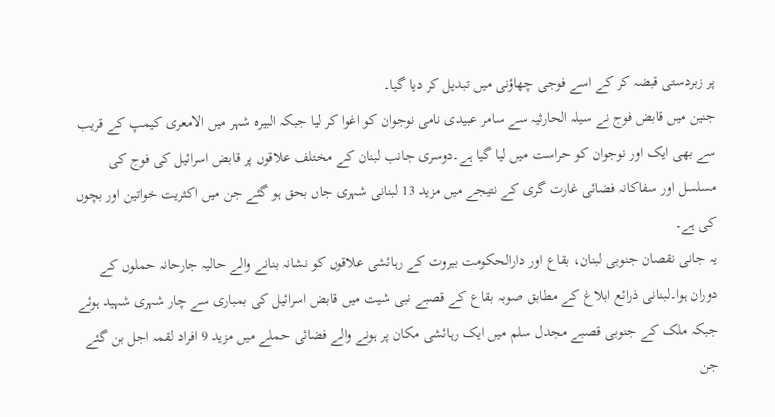پر زبردستی قبضہ کر کے اسے فوجی چھاؤنی میں تبدیل کر دیا گیا۔
جنین میں قابض فوج نے سیلہ الحارثیہ سے سامر عبیدی نامی نوجوان کو اغوا کر لیا جبکہ البیرہ شہر میں الامعری کیمپ کے قریب سے بھی ایک اور نوجوان کو حراست میں لیا گیا ہے۔دوسری جانب لبنان کے مختلف علاقوں پر قابض اسرائیل کی فوج کی مسلسل اور سفاکانہ فضائی غارت گری کے نتیجے میں مزید 13 لبنانی شہری جاں بحق ہو گئے جن میں اکثریت خواتین اور بچوں کی ہے۔
یہ جانی نقصان جنوبی لبنان، بقاع اور دارالحکومت بیروت کے رہائشی علاقوں کو نشانہ بنانے والے حالیہ جارحانہ حملوں کے دوران ہوا۔لبنانی ذرائع ابلاغ کے مطابق صوبہ بقاع کے قصبے نبی شیت میں قابض اسرائیل کی بمباری سے چار شہری شہید ہوئے جبکہ ملک کے جنوبی قصبے مجدل سلم میں ایک رہائشی مکان پر ہونے والے فضائی حملے میں مزید 9 افراد لقمہ اجل بن گئے جن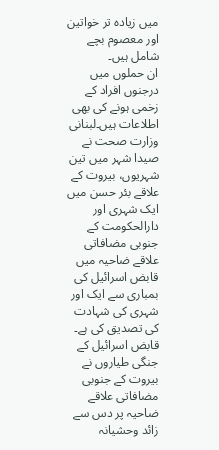میں زیادہ تر خواتین اور معصوم بچے شامل ہیں۔
ان حملوں میں درجنوں افراد کے زخمی ہونے کی بھی اطلاعات ہیں۔لبنانی وزارت صحت نے صیدا شہر میں تین شہریوں، بیروت کے علاقے بئر حسن میں ایک شہری اور دارالحکومت کے جنوبی مضافاتی علاقے ضاحیہ میں قابض اسرائیل کی بمباری سے ایک اور شہری کی شہادت کی تصدیق کی ہے۔
قابض اسرائیل کے جنگی طیاروں نے بیروت کے جنوبی مضافاتی علاقے ضاحیہ پر دس سے زائد وحشیانہ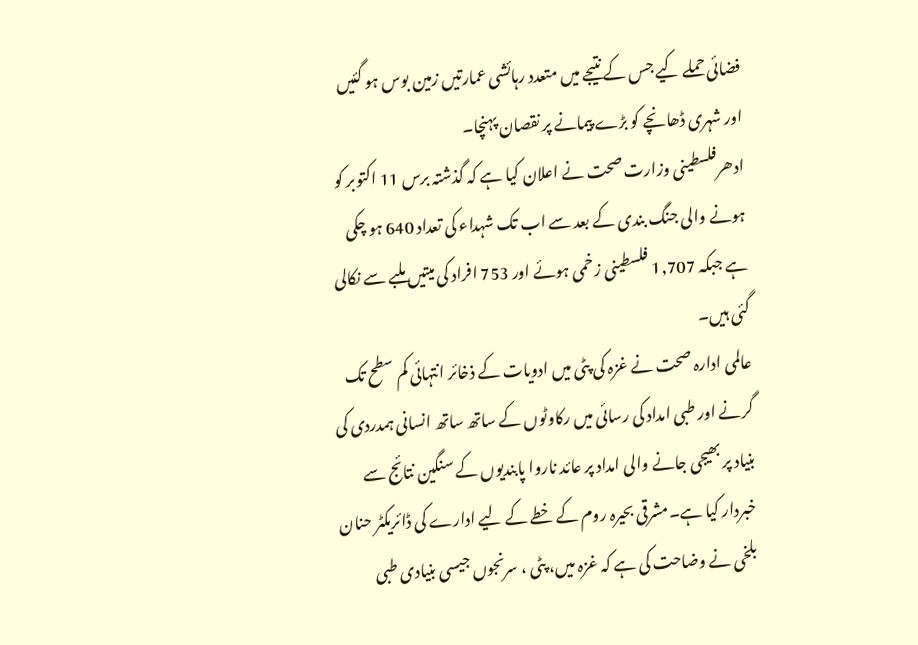فضائی حملے کیے جس کے نتیجے میں متعدد رہائشی عمارتیں زمین بوس ہو گئیں اور شہری ڈھانچے کو بڑے پیمانے پر نقصان پہنچا۔
ادھرفلسطینی وزارت صحت نے اعلان کیا ہے کہ گذشتہ برس 11 اکتوبر کو ہونے والی جنگ بندی کے بعد سے اب تک شہداء کی تعداد 640 ہو چکی ہے جبکہ 1,707 فلسطینی زخمی ہوئے اور 753 افراد کی میتیں ملبے سے نکالی گئی ہیں۔
عالمی ادارہ صحت نے غزہ کی پٹی میں ادویات کے ذخائر انتہائی کم سطح تک گرنے اور طبی امداد کی رسائی میں رکاوٹوں کے ساتھ ساتھ انسانی ہمدردی کی بنیاد پر بھیجی جانے والی امداد پر عائد ناروا پابندیوں کے سنگین نتائج سے خبردار کیا ہے۔مشرقی بحیرہ روم کے خطے کے لیے ادارے کی ڈائریکٹر حنان بلخی نے وضاحت کی ہے کہ غزہ میں، پٹی ، سرنجوں جیسی بنیادی طبی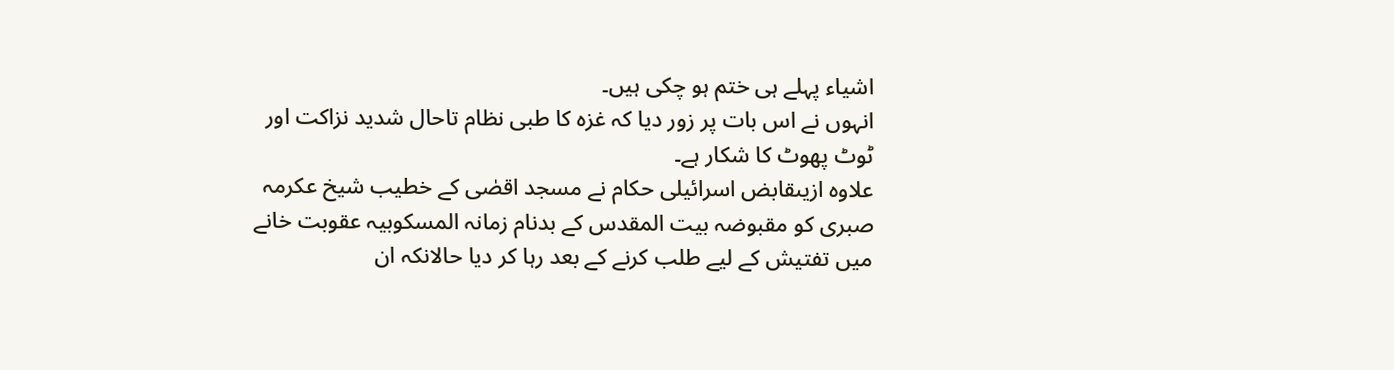اشیاء پہلے ہی ختم ہو چکی ہیں۔
انہوں نے اس بات پر زور دیا کہ غزہ کا طبی نظام تاحال شدید نزاکت اور ٹوٹ پھوٹ کا شکار ہے۔
علاوہ ازیںقابض اسرائیلی حکام نے مسجد اقصٰی کے خطیب شیخ عکرمہ صبری کو مقبوضہ بیت المقدس کے بدنام زمانہ المسکوبیہ عقوبت خانے میں تفتیش کے لیے طلب کرنے کے بعد رہا کر دیا حالانکہ ان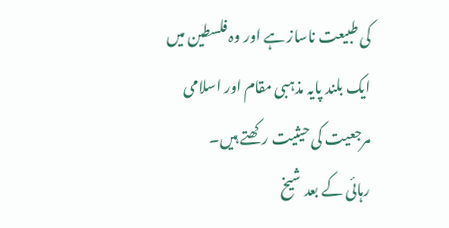کی طبیعت ناساز ہے اور وہ فلسطین میں ایک بلند پایہ مذہبی مقام اور اسلامی مرجعیت کی حیثیت رکھتے ہیں۔
رہائی کے بعد شیخ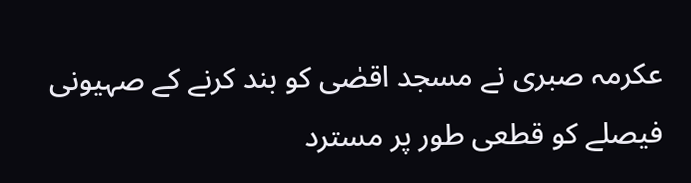عکرمہ صبری نے مسجد اقصٰی کو بند کرنے کے صہیونی فیصلے کو قطعی طور پر مسترد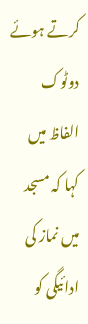کرتے ہوئے دوٹوک الفاظ میں کہا کہ مسجد میں نماز کی ادائیگی کو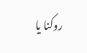روکنا یا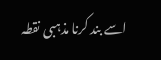اسے بند کرنا مذہبی نقطہ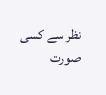نظر سے کسی صورت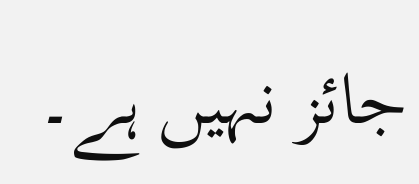جائز نہیں ہے۔